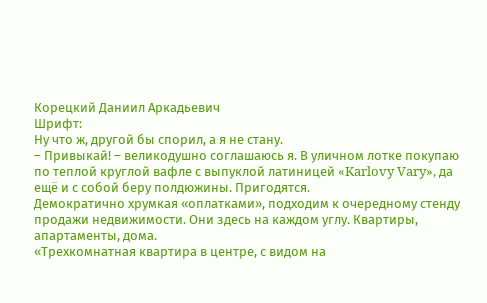Корецкий Даниил Аркадьевич
Шрифт:
Ну что ж, другой бы спорил, а я не стану.
– Привыкай! – великодушно соглашаюсь я. В уличном лотке покупаю по теплой круглой вафле с выпуклой латиницей «Karlovy Vary», да ещё и с собой беру полдюжины. Пригодятся.
Демократично хрумкая «оплатками», подходим к очередному стенду продажи недвижимости. Они здесь на каждом углу. Квартиры, апартаменты, дома.
«Трехкомнатная квартира в центре, с видом на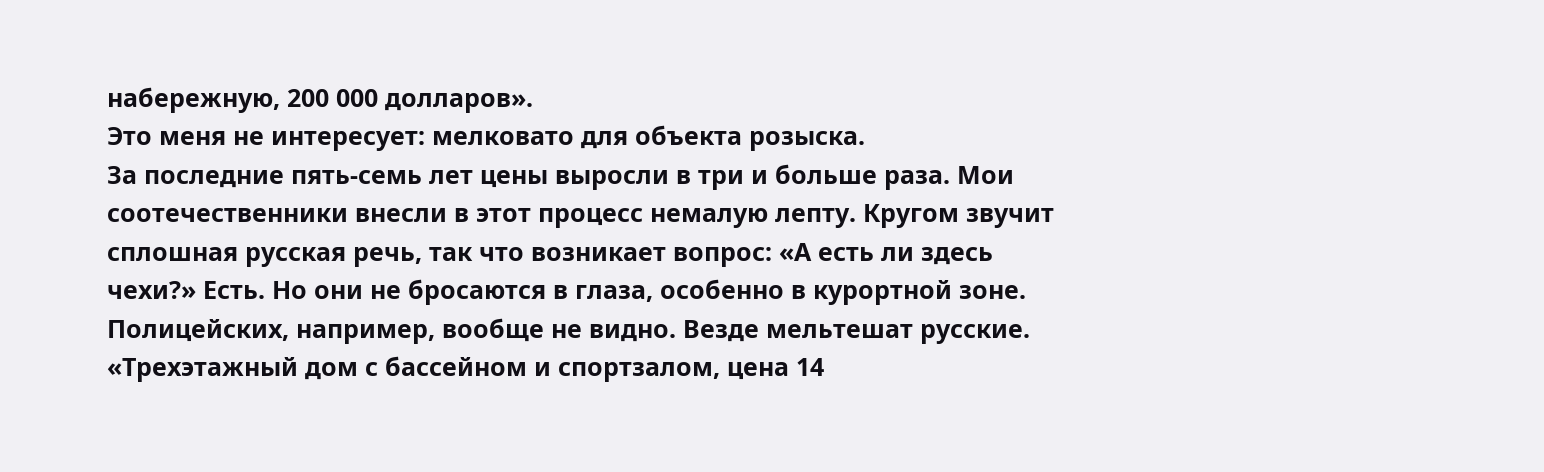набережную, 200 000 долларов».
Это меня не интересует: мелковато для объекта розыска.
За последние пять-семь лет цены выросли в три и больше раза. Мои соотечественники внесли в этот процесс немалую лепту. Кругом звучит сплошная русская речь, так что возникает вопрос: «А есть ли здесь чехи?» Есть. Но они не бросаются в глаза, особенно в курортной зоне. Полицейских, например, вообще не видно. Везде мельтешат русские.
«Трехэтажный дом с бассейном и спортзалом, цена 14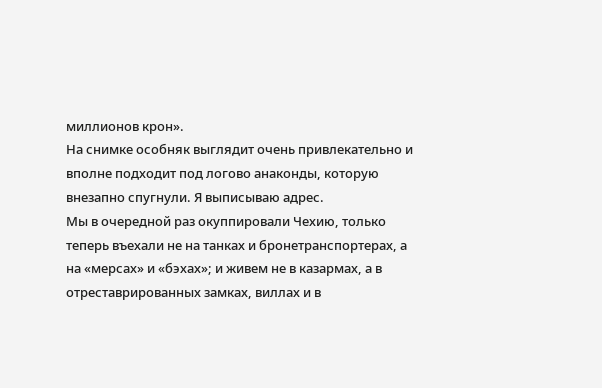миллионов крон».
На снимке особняк выглядит очень привлекательно и вполне подходит под логово анаконды, которую внезапно спугнули. Я выписываю адрес.
Мы в очередной раз окуппировали Чехию, только теперь въехали не на танках и бронетранспортерах, а на «мерсах» и «бэхах»; и живем не в казармах, а в отреставрированных замках, виллах и в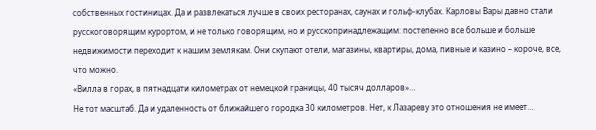собственных гостиницах. Да и развлекаться лучше в своих ресторанах, саунах и гольф-клубах. Карловы Вары давно стали русскоговорящим курортом, и не только говорящим, но и русскопринадлежащим: постепенно все больше и больше недвижимости переходит к нашим землякам. Они скупают отели, магазины, квартиры, дома, пивные и казино – короче, все, что можно.
«Вилла в горах, в пятнадцати километрах от немецкой границы, 40 тысяч долларов»…
Не тот масштаб. Да и удаленность от ближайшего городка 30 километров. Нет, к Лазареву это отношения не имеет…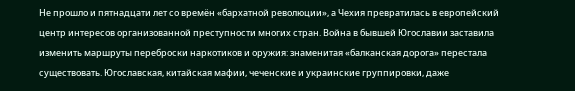Не прошло и пятнадцати лет со времён «бархатной революции», а Чехия превратилась в европейский центр интересов организованной преступности многих стран. Война в бывшей Югославии заставила изменить маршруты переброски наркотиков и оружия: знаменитая «балканская дорога» перестала существовать. Югославская, китайская мафии, чеченские и украинские группировки, даже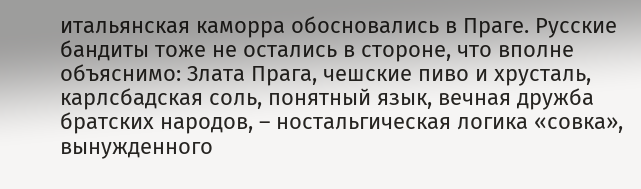итальянская каморра обосновались в Праге. Русские бандиты тоже не остались в стороне, что вполне объяснимо: Злата Прага, чешские пиво и хрусталь, карлсбадская соль, понятный язык, вечная дружба братских народов, – ностальгическая логика «совка», вынужденного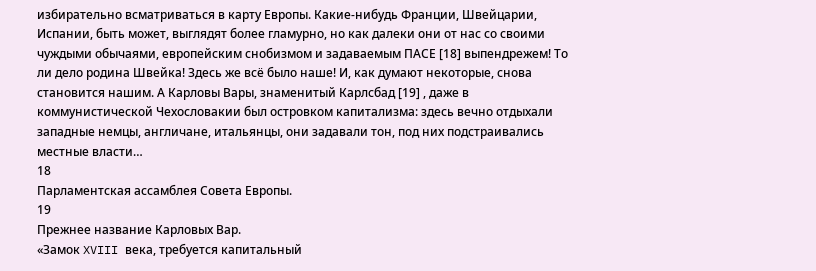избирательно всматриваться в карту Европы. Какие-нибудь Франции, Швейцарии, Испании, быть может, выглядят более гламурно, но как далеки они от нас со своими чуждыми обычаями, европейским снобизмом и задаваемым ПАСЕ [18] выпендрежем! То ли дело родина Швейка! Здесь же всё было наше! И, как думают некоторые, снова становится нашим. А Карловы Вары, знаменитый Карлсбад [19] , даже в коммунистической Чехословакии был островком капитализма: здесь вечно отдыхали западные немцы, англичане, итальянцы, они задавали тон, под них подстраивались местные власти…
18
Парламентская ассамблея Совета Европы.
19
Прежнее название Карловых Вар.
«Замок XVIII века, требуется капитальный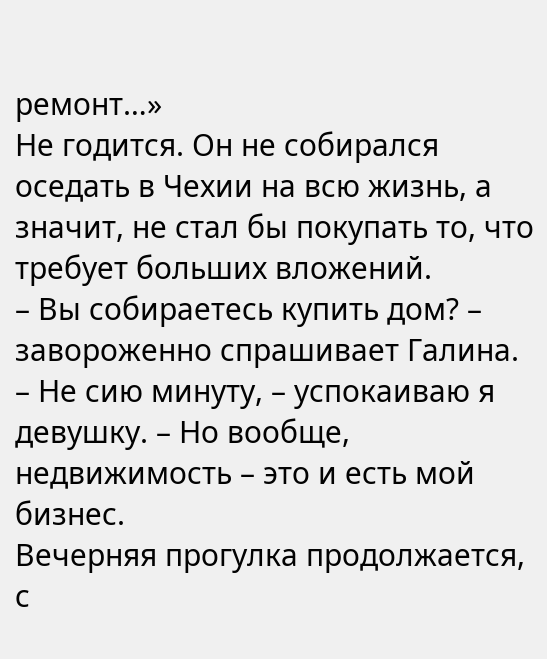ремонт…»
Не годится. Он не собирался оседать в Чехии на всю жизнь, а значит, не стал бы покупать то, что требует больших вложений.
– Вы собираетесь купить дом? – завороженно спрашивает Галина.
– Не сию минуту, – успокаиваю я девушку. – Но вообще, недвижимость – это и есть мой бизнес.
Вечерняя прогулка продолжается, с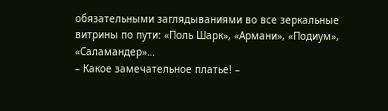обязательными заглядываниями во все зеркальные витрины по пути: «Поль Шарк», «Армани», «Подиум», «Саламандер»…
– Какое замечательное платье! –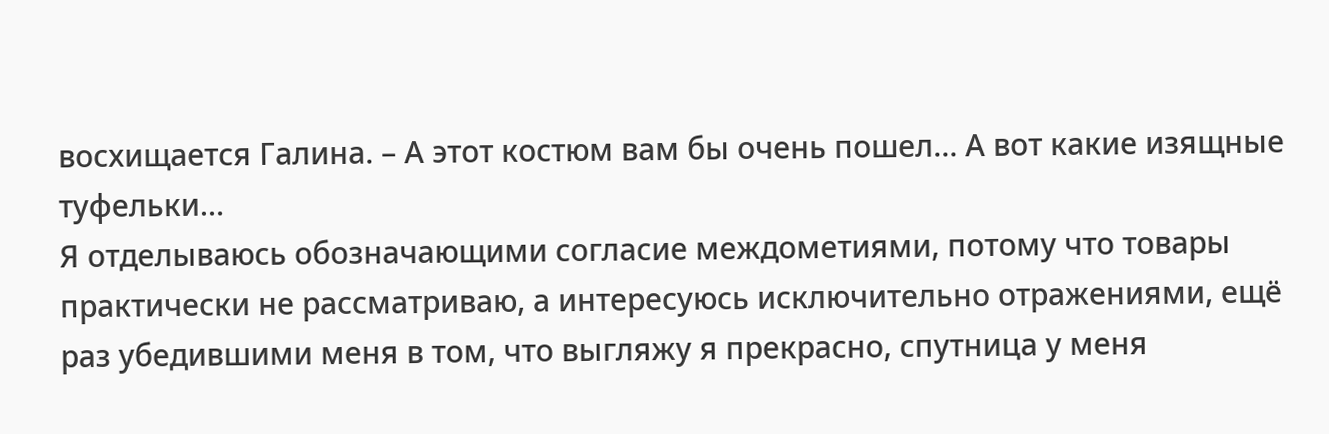восхищается Галина. – А этот костюм вам бы очень пошел… А вот какие изящные туфельки…
Я отделываюсь обозначающими согласие междометиями, потому что товары практически не рассматриваю, а интересуюсь исключительно отражениями, ещё раз убедившими меня в том, что выгляжу я прекрасно, спутница у меня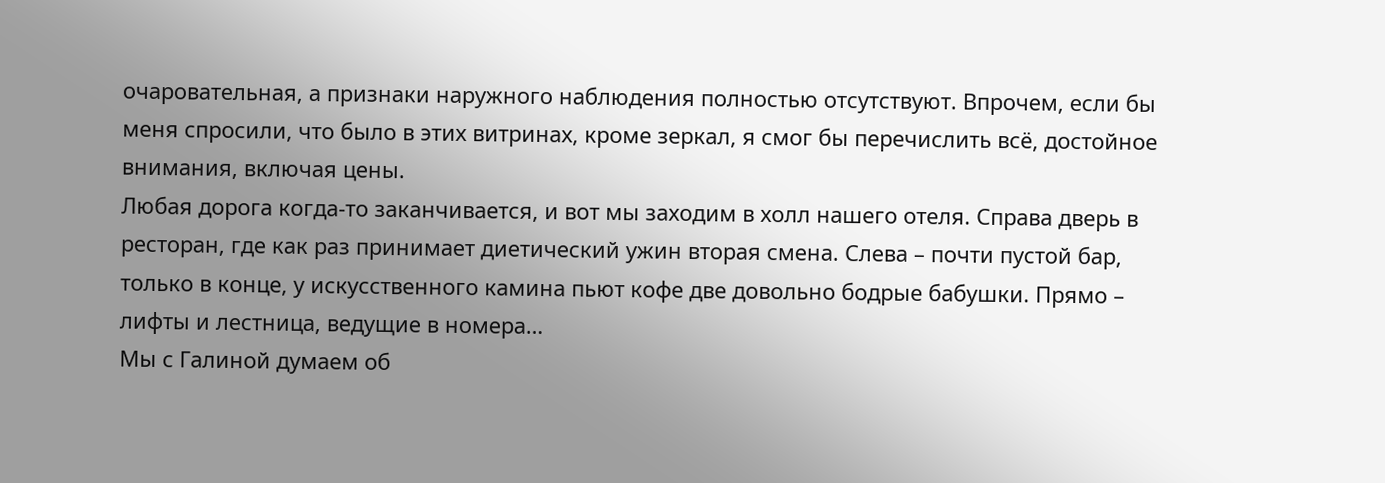очаровательная, а признаки наружного наблюдения полностью отсутствуют. Впрочем, если бы меня спросили, что было в этих витринах, кроме зеркал, я смог бы перечислить всё, достойное внимания, включая цены.
Любая дорога когда-то заканчивается, и вот мы заходим в холл нашего отеля. Справа дверь в ресторан, где как раз принимает диетический ужин вторая смена. Слева – почти пустой бар, только в конце, у искусственного камина пьют кофе две довольно бодрые бабушки. Прямо – лифты и лестница, ведущие в номера…
Мы с Галиной думаем об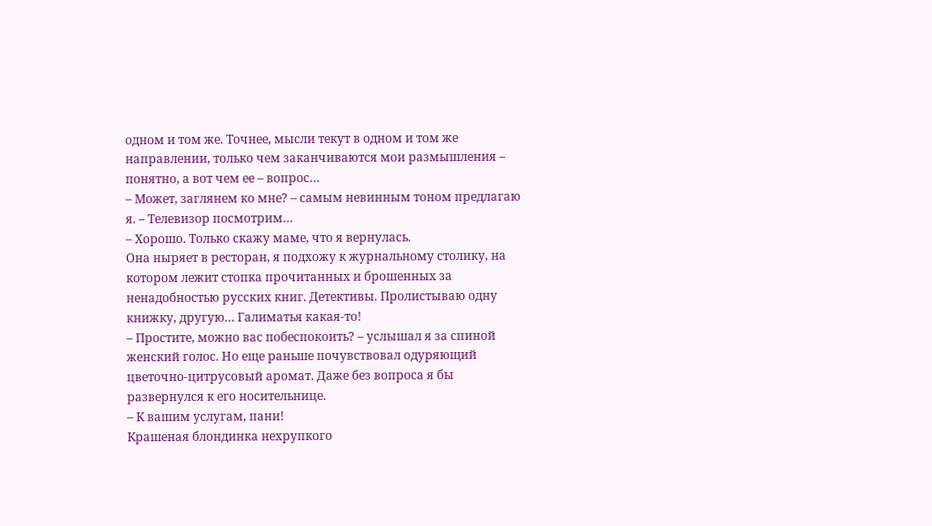одном и том же. Точнее, мысли текут в одном и том же направлении, только чем заканчиваются мои размышления – понятно, а вот чем ее – вопрос…
– Может, заглянем ко мне? – самым невинным тоном предлагаю я. – Телевизор посмотрим…
– Хорошо. Только скажу маме, что я вернулась.
Она ныряет в ресторан, я подхожу к журнальному столику, на котором лежит стопка прочитанных и брошенных за ненадобностью русских книг. Детективы. Пролистываю одну книжку, другую… Галиматья какая-то!
– Простите, можно вас побеспокоить? – услышал я за спиной женский голос. Но еще раньше почувствовал одуряющий цветочно-цитрусовый аромат. Даже без вопроса я бы развернулся к его носительнице.
– К вашим услугам, пани!
Крашеная блондинка нехрупкого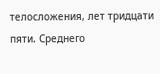телосложения, лет тридцати пяти. Среднего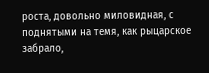роста, довольно миловидная, с поднятыми на темя, как рыцарское забрало,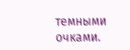темными очками.